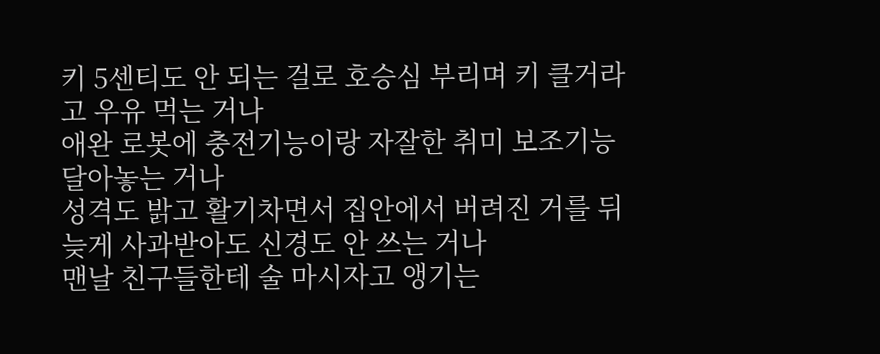키 5센티도 안 되는 걸로 호승심 부리며 키 클거라고 우유 먹는 거나
애완 로봇에 충전기능이랑 자잘한 취미 보조기능 달아놓는 거나
성격도 밝고 활기차면서 집안에서 버려진 거를 뒤늦게 사과받아도 신경도 안 쓰는 거나
맨날 친구들한테 술 마시자고 앵기는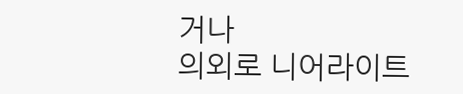거나
의외로 니어라이트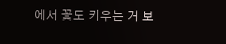에서 꽃도 키우는 거 보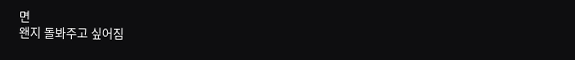면
왠지 돌봐주고 싶어짐